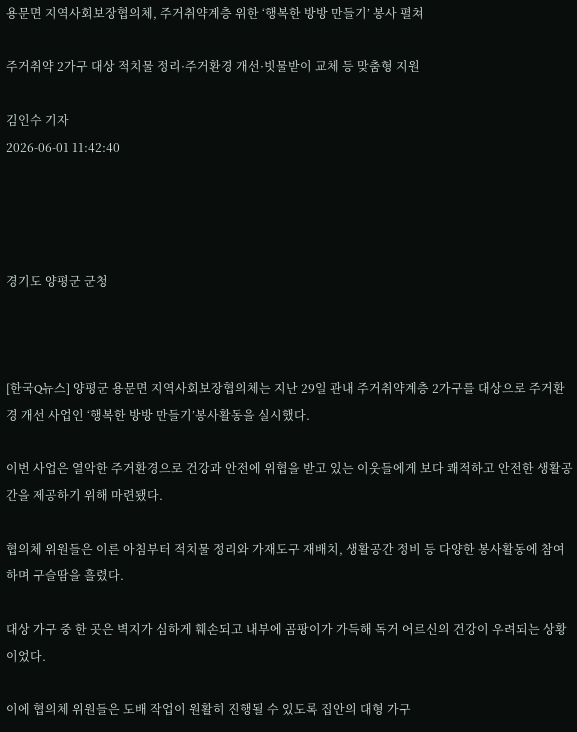용문면 지역사회보장협의체, 주거취약계층 위한 ‘행복한 방방 만들기’ 봉사 펼쳐

주거취약 2가구 대상 적치물 정리·주거환경 개선·빗물받이 교체 등 맞춤형 지원

김인수 기자
2026-06-01 11:42:40




경기도 양평군 군청



[한국Q뉴스] 양평군 용문면 지역사회보장협의체는 지난 29일 관내 주거취약계층 2가구를 대상으로 주거환경 개선 사업인 ‘행복한 방방 만들기’봉사활동을 실시했다.

이번 사업은 열악한 주거환경으로 건강과 안전에 위협을 받고 있는 이웃들에게 보다 쾌적하고 안전한 생활공간을 제공하기 위해 마련됐다.

협의체 위원들은 이른 아침부터 적치물 정리와 가재도구 재배치, 생활공간 정비 등 다양한 봉사활동에 참여하며 구슬땀을 흘렸다.

대상 가구 중 한 곳은 벽지가 심하게 훼손되고 내부에 곰팡이가 가득해 독거 어르신의 건강이 우려되는 상황이었다.

이에 협의체 위원들은 도배 작업이 원활히 진행될 수 있도록 집안의 대형 가구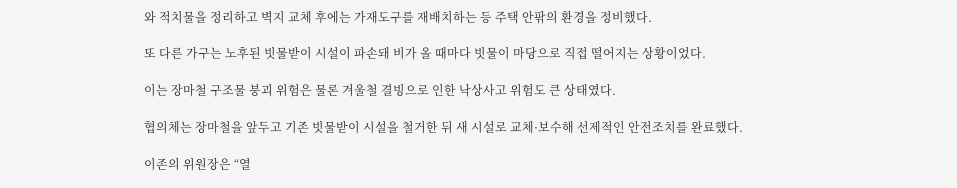와 적치물을 정리하고 벽지 교체 후에는 가재도구를 재배치하는 등 주택 안팎의 환경을 정비했다.

또 다른 가구는 노후된 빗물받이 시설이 파손돼 비가 올 때마다 빗물이 마당으로 직접 떨어지는 상황이었다.

이는 장마철 구조물 붕괴 위험은 물론 겨울철 결빙으로 인한 낙상사고 위험도 큰 상태였다.

협의체는 장마철을 앞두고 기존 빗물받이 시설을 철거한 뒤 새 시설로 교체·보수해 선제적인 안전조치를 완료했다.

이존의 위원장은 “열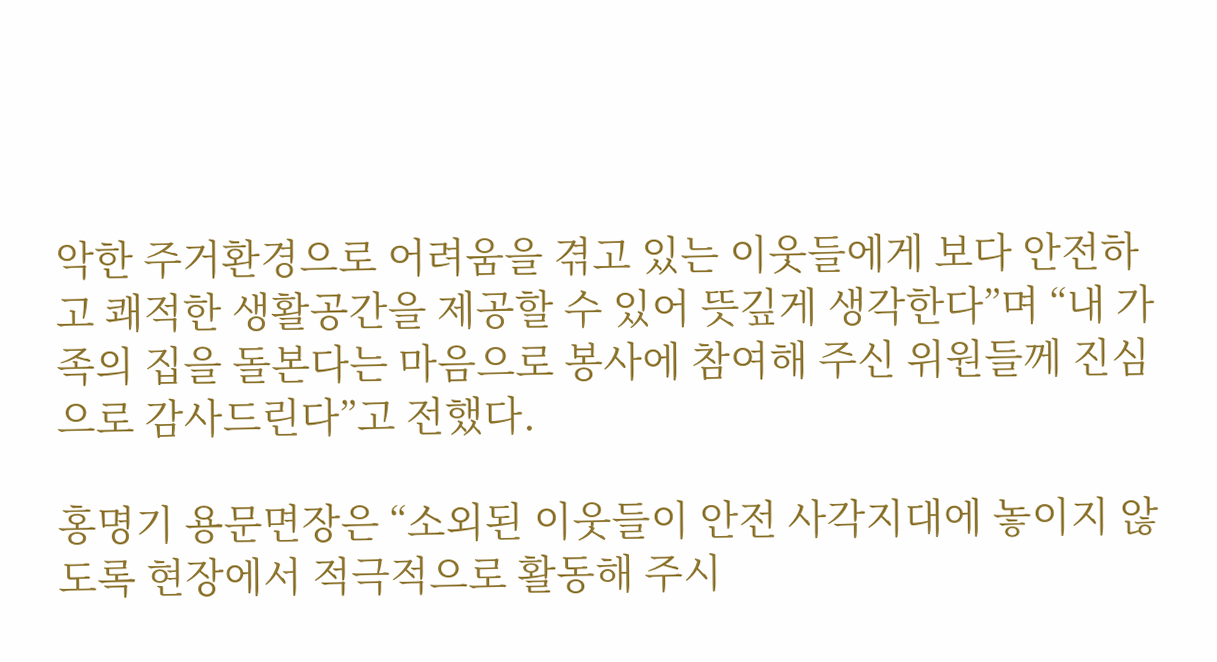악한 주거환경으로 어려움을 겪고 있는 이웃들에게 보다 안전하고 쾌적한 생활공간을 제공할 수 있어 뜻깊게 생각한다”며 “내 가족의 집을 돌본다는 마음으로 봉사에 참여해 주신 위원들께 진심으로 감사드린다”고 전했다.

홍명기 용문면장은 “소외된 이웃들이 안전 사각지대에 놓이지 않도록 현장에서 적극적으로 활동해 주시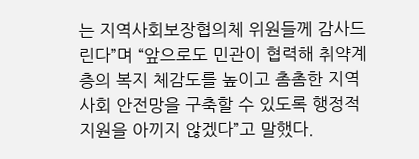는 지역사회보장협의체 위원들께 감사드린다”며 “앞으로도 민관이 협력해 취약계층의 복지 체감도를 높이고 촘촘한 지역사회 안전망을 구축할 수 있도록 행정적 지원을 아끼지 않겠다”고 말했다.